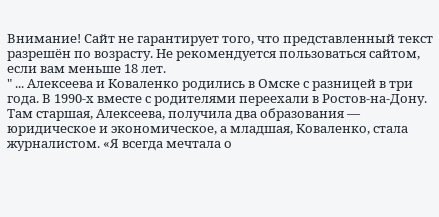Внимание! Сайт не гарантирует того, что представленный текст разрешён по возрасту. Не рекомендуется пользоваться сайтом, если вам меньше 18 лет.
" ... Алексеева и Коваленко родились в Омске с разницей в три года. В 1990-х вместе с родителями переехали в Ростов-на-Дону. Там старшая, Алексеева, получила два образования — юридическое и экономическое, а младшая, Коваленко, стала журналистом. «Я всегда мечтала о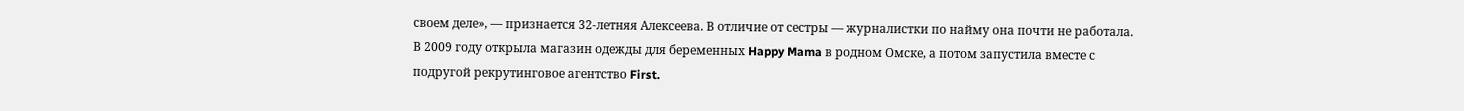своем деле», — признается 32-летняя Алексеева. В отличие от сестры — журналистки по найму она почти не работала. В 2009 году открыла магазин одежды для беременных Happy Mama в родном Омске, а потом запустила вместе с подругой рекрутинговое агентство First.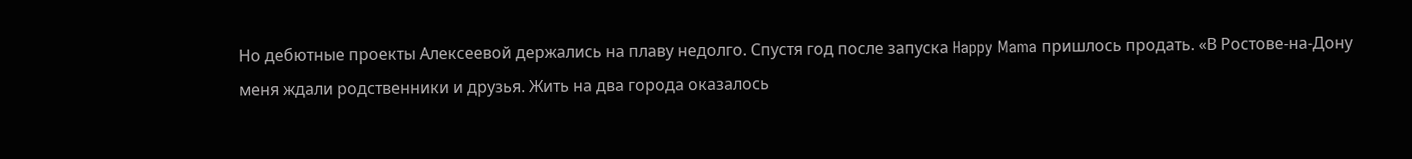Но дебютные проекты Алексеевой держались на плаву недолго. Спустя год после запуска Happy Mama пришлось продать. «В Ростове-на-Дону меня ждали родственники и друзья. Жить на два города оказалось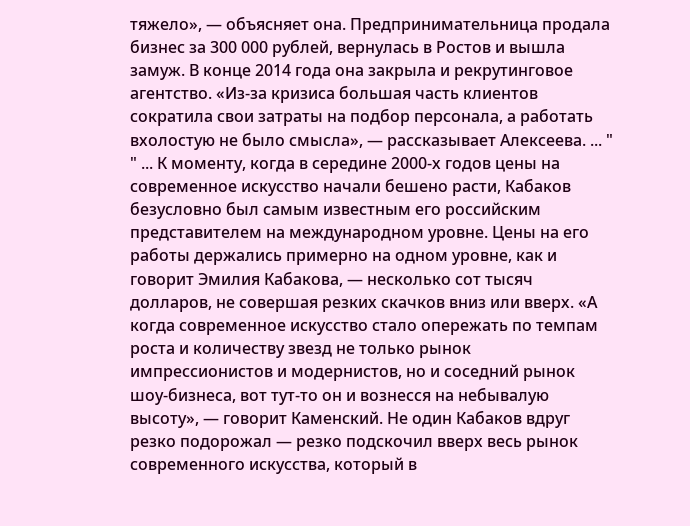тяжело», — объясняет она. Предпринимательница продала бизнес за 300 000 рублей, вернулась в Ростов и вышла замуж. В конце 2014 года она закрыла и рекрутинговое агентство. «Из-за кризиса большая часть клиентов сократила свои затраты на подбор персонала, а работать вхолостую не было смысла», — рассказывает Алексеева. ... "
" ... К моменту, когда в середине 2000-х годов цены на современное искусство начали бешено расти, Кабаков безусловно был самым известным его российским представителем на международном уровне. Цены на его работы держались примерно на одном уровне, как и говорит Эмилия Кабакова, — несколько сот тысяч долларов, не совершая резких скачков вниз или вверх. «А когда современное искусство стало опережать по темпам роста и количеству звезд не только рынок импрессионистов и модернистов, но и соседний рынок шоу-бизнеса, вот тут-то он и вознесся на небывалую высоту», — говорит Каменский. Не один Кабаков вдруг резко подорожал — резко подскочил вверх весь рынок современного искусства, который в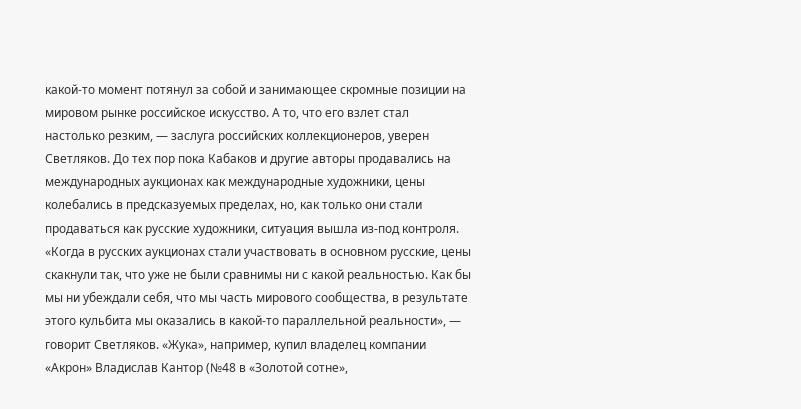какой-то момент потянул за собой и занимающее скромные позиции на мировом рынке российское искусство. А то, что его взлет стал настолько резким, — заслуга российских коллекционеров, уверен Светляков. До тех пор пока Кабаков и другие авторы продавались на международных аукционах как международные художники, цены колебались в предсказуемых пределах, но, как только они стали продаваться как русские художники, ситуация вышла из-под контроля. «Когда в русских аукционах стали участвовать в основном русские, цены скакнули так, что уже не были сравнимы ни с какой реальностью. Как бы мы ни убеждали себя, что мы часть мирового сообщества, в результате этого кульбита мы оказались в какой-то параллельной реальности», — говорит Светляков. «Жука», например, купил владелец компании «Акрон» Владислав Кантор (№48 в «Золотой сотне»,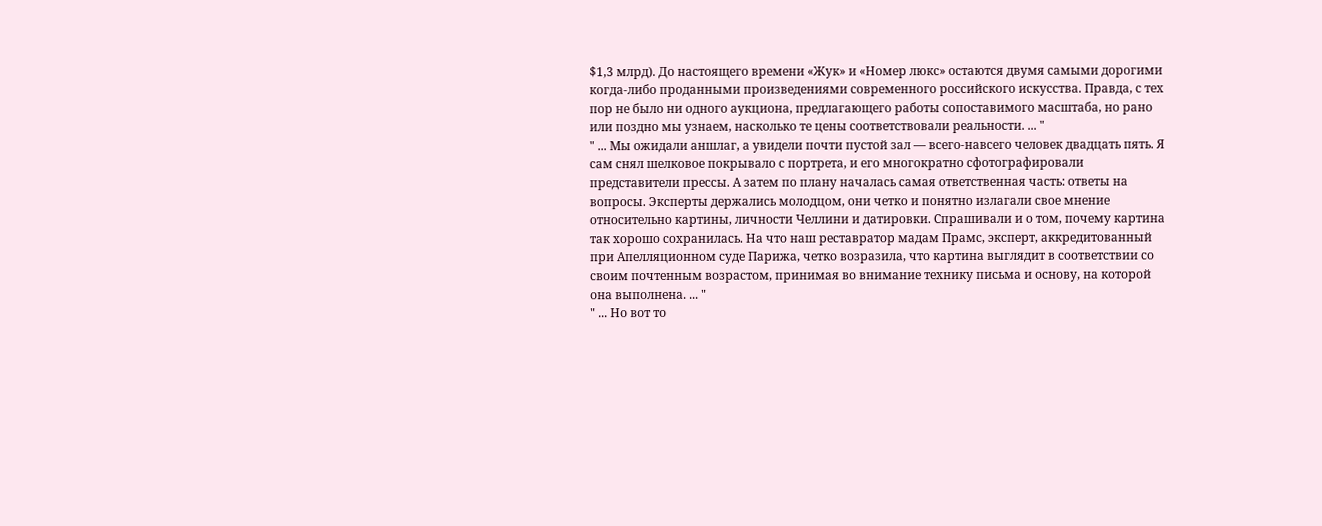$1,3 млрд). До настоящего времени «Жук» и «Номер люкс» остаются двумя самыми дорогими когда-либо проданными произведениями современного российского искусства. Правда, с тех пор не было ни одного аукциона, предлагающего работы сопоставимого масштаба, но рано или поздно мы узнаем, насколько те цены соответствовали реальности. ... "
" ... Мы ожидали аншлаг, а увидели почти пустой зал — всего-навсего человек двадцать пять. Я сам снял шелковое покрывало с портрета, и его многократно сфотографировали представители прессы. А затем по плану началась самая ответственная часть: ответы на вопросы. Эксперты держались молодцом, они четко и понятно излагали свое мнение относительно картины, личности Челлини и датировки. Спрашивали и о том, почему картина так хорошо сохранилась. На что наш реставратор мадам Прамс, эксперт, аккредитованный при Апелляционном суде Парижа, четко возразила, что картина выглядит в соответствии со своим почтенным возрастом, принимая во внимание технику письма и основу, на которой она выполнена. ... "
" ... Но вот то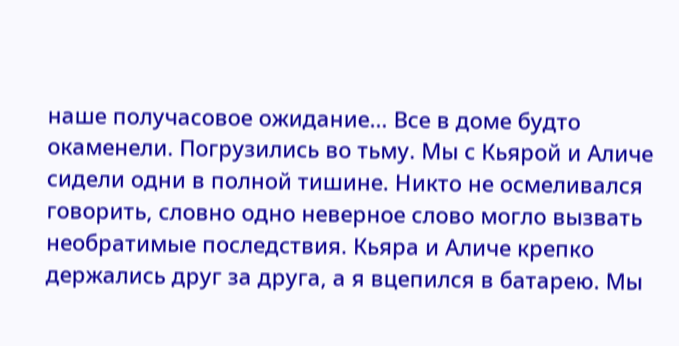наше получасовое ожидание… Все в доме будто окаменели. Погрузились во тьму. Мы с Кьярой и Аличе сидели одни в полной тишине. Никто не осмеливался говорить, словно одно неверное слово могло вызвать необратимые последствия. Кьяра и Аличе крепко держались друг за друга, а я вцепился в батарею. Мы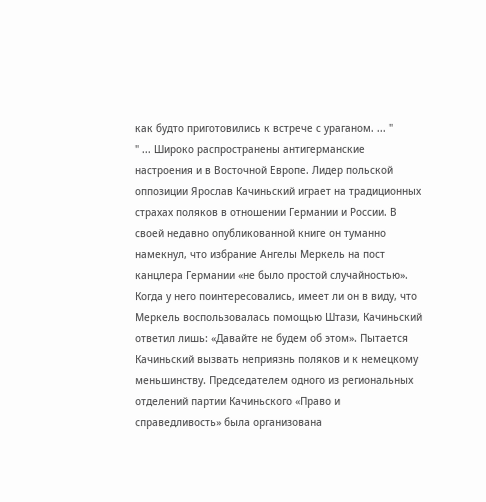как будто приготовились к встрече с ураганом. ... "
" ... Широко распространены антигерманские настроения и в Восточной Европе. Лидер польской оппозиции Ярослав Качиньский играет на традиционных страхах поляков в отношении Германии и России. В своей недавно опубликованной книге он туманно намекнул, что избрание Ангелы Меркель на пост канцлера Германии «не было простой случайностью». Когда у него поинтересовались, имеет ли он в виду, что Меркель воспользовалась помощью Штази, Качиньский ответил лишь: «Давайте не будем об этом». Пытается Качиньский вызвать неприязнь поляков и к немецкому меньшинству. Председателем одного из региональных отделений партии Качиньского «Право и справедливость» была организована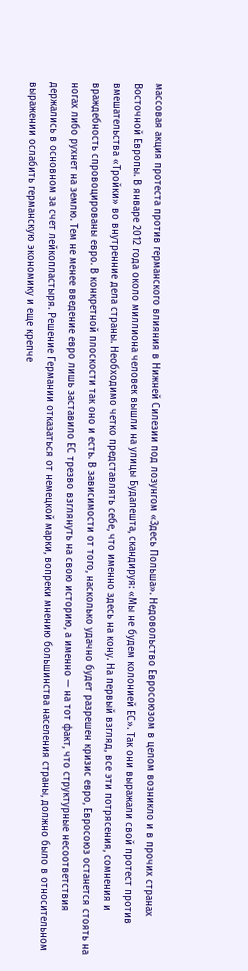массовая акция протеста против германского влияния в Нижней Силезии под лозунгом «Здесь Польша». Недовольство Евросоюзом в целом возникло и в прочих странах Восточной Европы. В январе 2012 года около миллиона человек вышли на улицы Будапешта, скандируя: «Мы не будем колонией ЕС». Так они выражали свой протест против вмешательства «Тройки» во внутренние дела страны. Необходимо четко представлять себе, что именно здесь на кону. На первый взгляд, все эти потрясения, сомнения и враждебность спровоцированы евро. В конкретной плоскости так оно и есть. В зависимости от того, насколько удачно будет разрешен кризис евро, Евросоюз останется стоять на ногах либо рухнет на землю. Тем не менее введение евро лишь заставило ЕС трезво взглянуть на свою историю, а именно — на тот факт, что структурные несоответствия держались в основном за счет лейкопластыря. Решение Германии отказаться от немецкой марки, вопреки мнению большинства населения страны, должно было в относительном выражении ослабить германскую экономику и еще крепче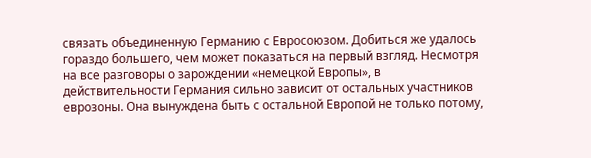связать объединенную Германию с Евросоюзом. Добиться же удалось гораздо большего, чем может показаться на первый взгляд. Несмотря на все разговоры о зарождении «немецкой Европы», в действительности Германия сильно зависит от остальных участников еврозоны. Она вынуждена быть с остальной Европой не только потому,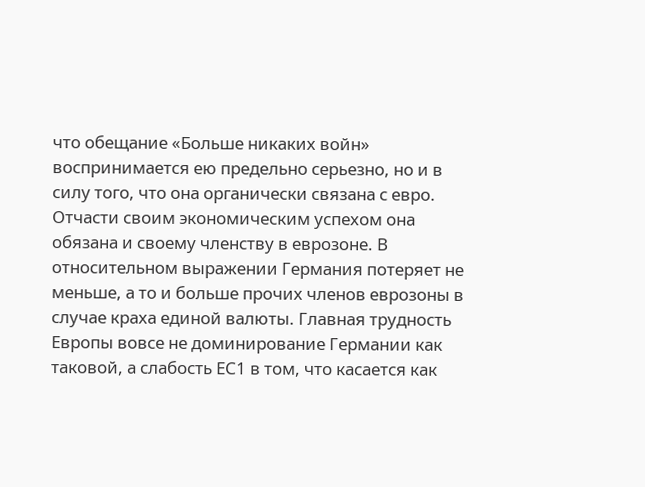что обещание «Больше никаких войн» воспринимается ею предельно серьезно, но и в силу того, что она органически связана с евро. Отчасти своим экономическим успехом она обязана и своему членству в еврозоне. В относительном выражении Германия потеряет не меньше, а то и больше прочих членов еврозоны в случае краха единой валюты. Главная трудность Европы вовсе не доминирование Германии как таковой, а слабость ЕС1 в том, что касается как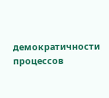демократичности процессов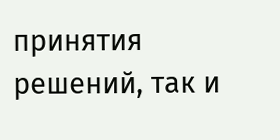принятия решений, так и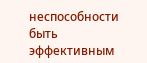неспособности быть эффективным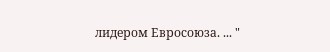лидером Евросоюза. ... "